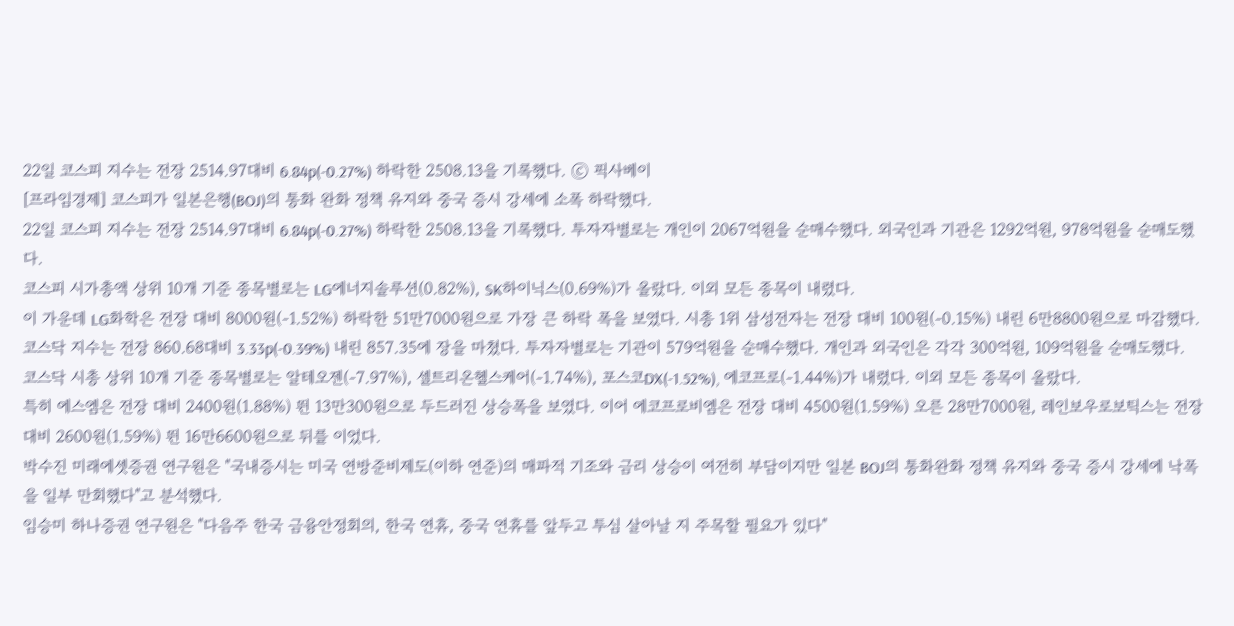22일 코스피 지수는 전장 2514.97대비 6.84p(-0.27%) 하락한 2508.13을 기록했다. ⓒ 픽사베이
[프라임경제] 코스피가 일본은행(BOJ)의 통화 완화 정책 유지와 중국 증시 강세에 소폭 하락했다.
22일 코스피 지수는 전장 2514.97대비 6.84p(-0.27%) 하락한 2508.13을 기록했다. 투자자별로는 개인이 2067억원을 순매수했다. 외국인과 기관은 1292억원, 978억원을 순매도했다.
코스피 시가총액 상위 10개 기준 종목별로는 LG에너지솔루션(0.82%), SK하이닉스(0.69%)가 올랐다. 이외 모든 종목이 내렸다.
이 가운데 LG화학은 전장 대비 8000원(-1.52%) 하락한 51만7000원으로 가장 큰 하락 폭을 보였다. 시총 1위 삼성전자는 전장 대비 100원(-0.15%) 내린 6만8800원으로 마감했다.
코스닥 지수는 전장 860.68대비 3.33p(-0.39%) 내린 857.35에 장을 마쳤다. 투자자별로는 기관이 579억원을 순매수했다. 개인과 외국인은 각각 300억원, 109억원을 순매도했다.
코스닥 시총 상위 10개 기준 종목별로는 알테오젠(-7.97%), 셀트리온헬스케어(-1.74%), 포스코DX(-1.52%), 에코프로(-1.44%)가 내렸다. 이외 모든 종목이 올랐다.
특히 에스엠은 전장 대비 2400원(1.88%) 뛴 13만300원으로 두드러진 상승폭을 보였다. 이어 에코프로비엠은 전장 대비 4500원(1.59%) 오른 28만7000원, 레인보우로보틱스는 전장 대비 2600원(1.59%) 뛴 16만6600원으로 뒤를 이었다.
박수진 미래에셋증권 연구원은 "국내증시는 미국 연방준비제도(이하 연준)의 매파적 기조와 금리 상승이 여전히 부담이지만 일본 BOJ의 통화완화 정책 유지와 중국 증시 강세에 낙폭을 일부 만회했다"고 분석했다.
임승미 하나증권 연구원은 "다음주 한국 금융안정회의, 한국 연휴, 중국 연휴를 앞두고 투심 살아날 지 주목할 필요가 있다"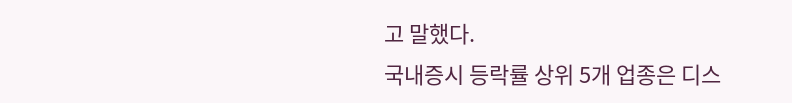고 말했다.
국내증시 등락률 상위 5개 업종은 디스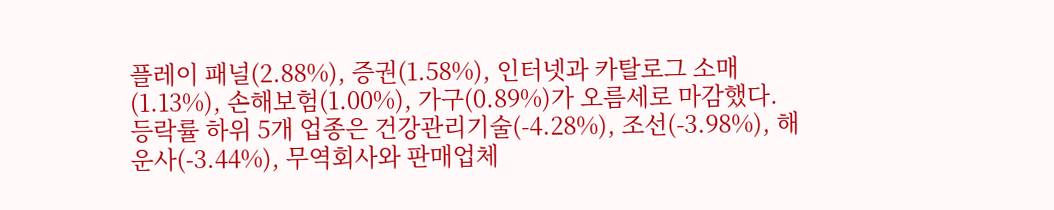플레이 패널(2.88%), 증권(1.58%), 인터넷과 카탈로그 소매(1.13%), 손해보험(1.00%), 가구(0.89%)가 오름세로 마감했다.
등락률 하위 5개 업종은 건강관리기술(-4.28%), 조선(-3.98%), 해운사(-3.44%), 무역회사와 판매업체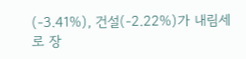(-3.41%), 건설(-2.22%)가 내림세로 장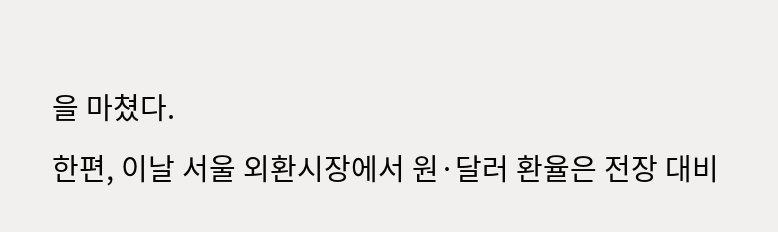을 마쳤다.
한편, 이날 서울 외환시장에서 원·달러 환율은 전장 대비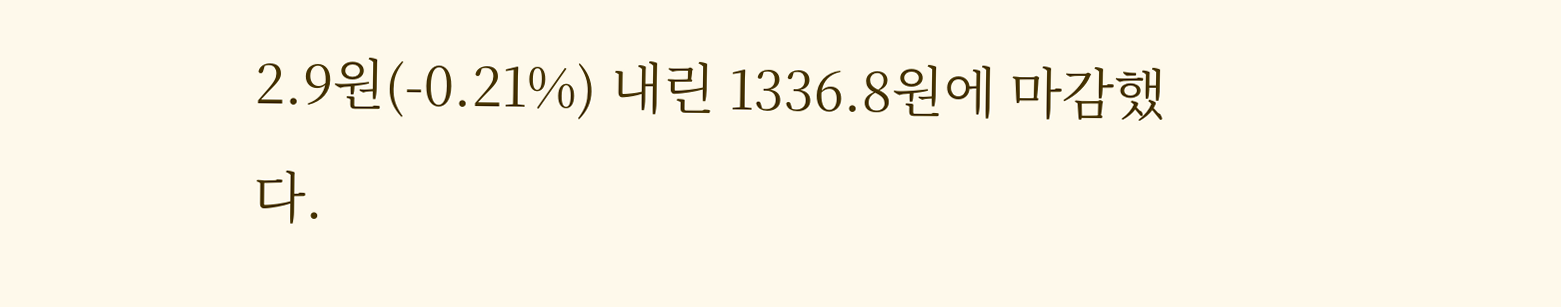2.9원(-0.21%) 내린 1336.8원에 마감했다.